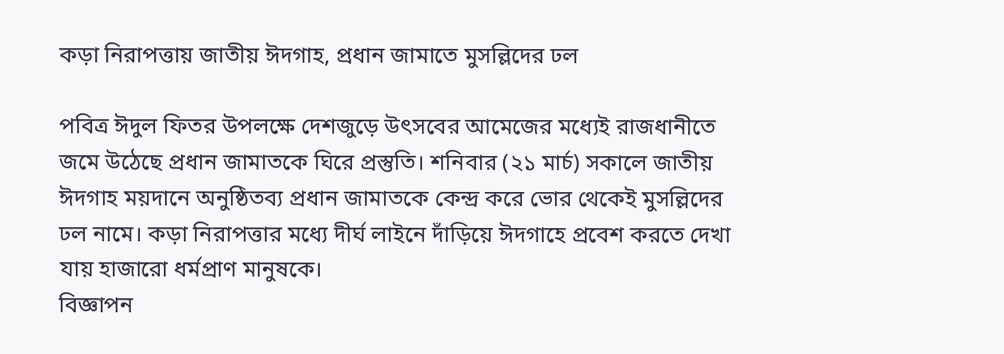কড়া নিরাপত্তায় জাতীয় ঈদগাহ, প্রধান জামাতে মুসল্লিদের ঢল

পবিত্র ঈদুল ফিতর উপলক্ষে দেশজুড়ে উৎসবের আমেজের মধ্যেই রাজধানীতে জমে উঠেছে প্রধান জামাতকে ঘিরে প্রস্তুতি। শনিবার (২১ মার্চ) সকালে জাতীয় ঈদগাহ ময়দানে অনুষ্ঠিতব্য প্রধান জামাতকে কেন্দ্র করে ভোর থেকেই মুসল্লিদের ঢল নামে। কড়া নিরাপত্তার মধ্যে দীর্ঘ লাইনে দাঁড়িয়ে ঈদগাহে প্রবেশ করতে দেখা যায় হাজারো ধর্মপ্রাণ মানুষকে।
বিজ্ঞাপন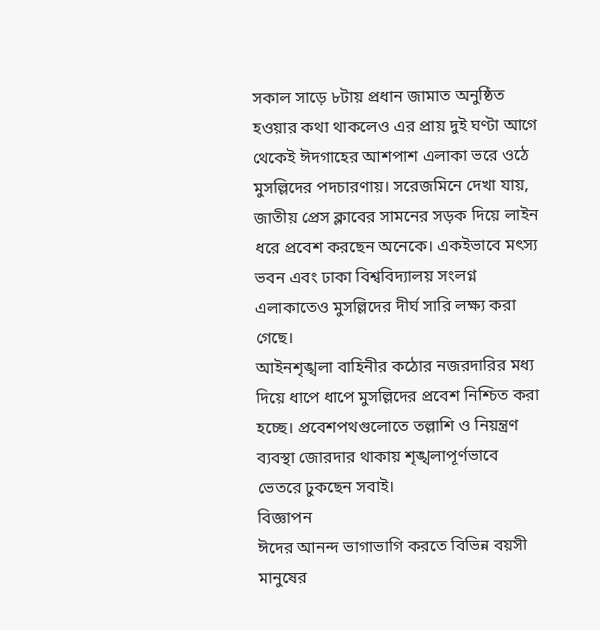সকাল সাড়ে ৮টায় প্রধান জামাত অনুষ্ঠিত হওয়ার কথা থাকলেও এর প্রায় দুই ঘণ্টা আগে থেকেই ঈদগাহের আশপাশ এলাকা ভরে ওঠে মুসল্লিদের পদচারণায়। সরেজমিনে দেখা যায়, জাতীয় প্রেস ক্লাবের সামনের সড়ক দিয়ে লাইন ধরে প্রবেশ করছেন অনেকে। একইভাবে মৎস্য ভবন এবং ঢাকা বিশ্ববিদ্যালয় সংলগ্ন এলাকাতেও মুসল্লিদের দীর্ঘ সারি লক্ষ্য করা গেছে।
আইনশৃঙ্খলা বাহিনীর কঠোর নজরদারির মধ্য দিয়ে ধাপে ধাপে মুসল্লিদের প্রবেশ নিশ্চিত করা হচ্ছে। প্রবেশপথগুলোতে তল্লাশি ও নিয়ন্ত্রণ ব্যবস্থা জোরদার থাকায় শৃঙ্খলাপূর্ণভাবে ভেতরে ঢুকছেন সবাই।
বিজ্ঞাপন
ঈদের আনন্দ ভাগাভাগি করতে বিভিন্ন বয়সী মানুষের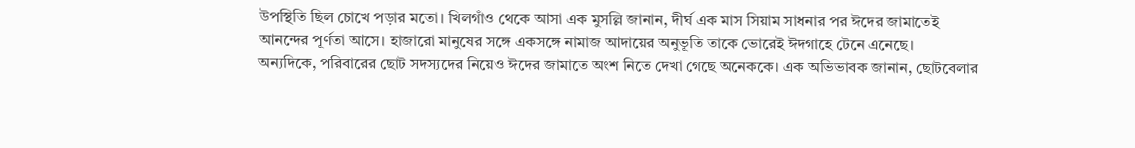উপস্থিতি ছিল চোখে পড়ার মতো। খিলগাঁও থেকে আসা এক মুসল্লি জানান, দীর্ঘ এক মাস সিয়াম সাধনার পর ঈদের জামাতেই আনন্দের পূর্ণতা আসে। হাজারো মানুষের সঙ্গে একসঙ্গে নামাজ আদায়ের অনুভূতি তাকে ভোরেই ঈদগাহে টেনে এনেছে।
অন্যদিকে, পরিবারের ছোট সদস্যদের নিয়েও ঈদের জামাতে অংশ নিতে দেখা গেছে অনেককে। এক অভিভাবক জানান, ছোটবেলার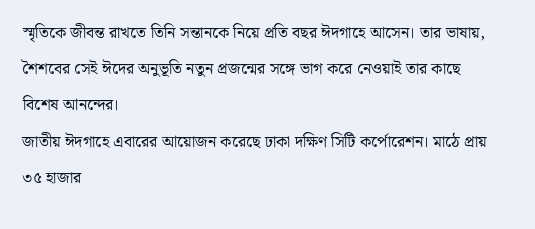স্মৃতিকে জীবন্ত রাখতে তিনি সন্তানকে নিয়ে প্রতি বছর ঈদগাহে আসেন। তার ভাষায়, শৈশবের সেই ঈদের অনুভূতি নতুন প্রজন্মের সঙ্গে ভাগ করে নেওয়াই তার কাছে বিশেষ আনন্দের।
জাতীয় ঈদগাহে এবারের আয়োজন করেছে ঢাকা দক্ষিণ সিটি কর্পোরেশন। মাঠে প্রায় ৩৫ হাজার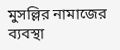মুসল্লির নামাজের ব্যবস্থা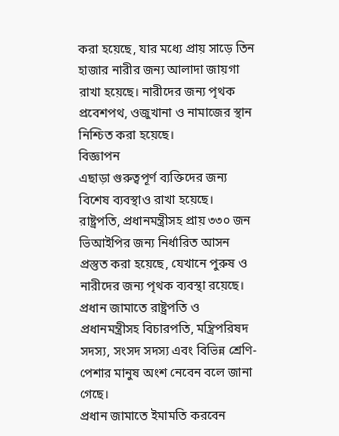করা হয়েছে, যার মধ্যে প্রায় সাড়ে তিন হাজার নারীর জন্য আলাদা জায়গা রাখা হয়েছে। নারীদের জন্য পৃথক প্রবেশপথ, ওজুখানা ও নামাজের স্থান নিশ্চিত করা হয়েছে।
বিজ্ঞাপন
এছাড়া গুরুত্বপূর্ণ ব্যক্তিদের জন্য বিশেষ ব্যবস্থাও রাখা হয়েছে। রাষ্ট্রপতি, প্রধানমন্ত্রীসহ প্রায় ৩৩০ জন ভিআইপির জন্য নির্ধারিত আসন প্রস্তুত করা হয়েছে, যেখানে পুরুষ ও নারীদের জন্য পৃথক ব্যবস্থা রয়েছে। প্রধান জামাতে রাষ্ট্রপতি ও প্রধানমন্ত্রীসহ বিচারপতি, মন্ত্রিপরিষদ সদস্য, সংসদ সদস্য এবং বিভিন্ন শ্রেণি-পেশার মানুষ অংশ নেবেন বলে জানা গেছে।
প্রধান জামাতে ইমামতি করবেন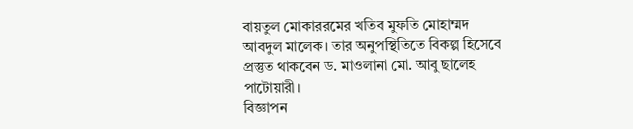বায়তুল মোকাররমের খতিব মুফতি মোহাম্মদ আবদুল মালেক। তার অনুপস্থিতিতে বিকল্প হিসেবে প্রস্তুত থাকবেন ড. মাওলানা মো. আবু ছালেহ পাটোয়ারী।
বিজ্ঞাপন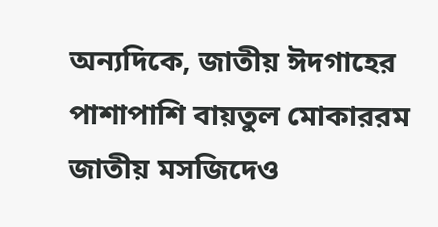অন্যদিকে, জাতীয় ঈদগাহের পাশাপাশি বায়তুল মোকাররম জাতীয় মসজিদেও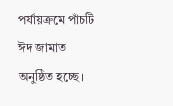পর্যায়ক্রমে পাঁচটি ঈদ জামাত অনুষ্ঠিত হচ্ছে।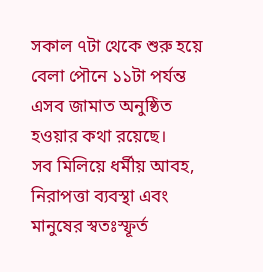সকাল ৭টা থেকে শুরু হয়ে বেলা পৌনে ১১টা পর্যন্ত এসব জামাত অনুষ্ঠিত হওয়ার কথা রয়েছে।
সব মিলিয়ে ধর্মীয় আবহ, নিরাপত্তা ব্যবস্থা এবং মানুষের স্বতঃস্ফূর্ত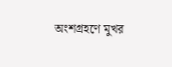অংশগ্রহণে মুখর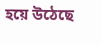হয়ে উঠেছে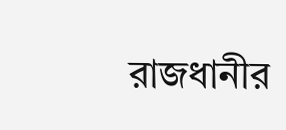রাজধানীর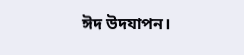ঈদ উদযাপন।